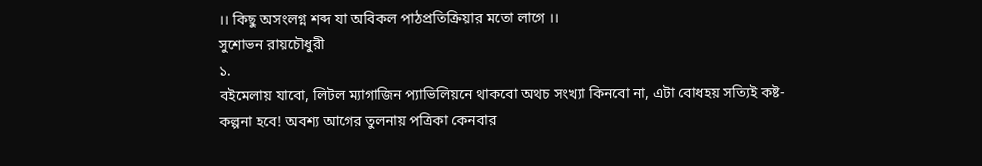।। কিছু অসংলগ্ন শব্দ যা অবিকল পাঠপ্রতিক্রিয়ার মতো লাগে ।।
সুশোভন রায়চৌধুরী
১.
বইমেলায় যাবো, লিটল ম্যাগাজিন প্যাভিলিয়নে থাকবো অথচ সংখ্যা কিনবো না, এটা বোধহয় সত্যিই কষ্ট- কল্পনা হবে! অবশ্য আগের তুলনায় পত্রিকা কেনবার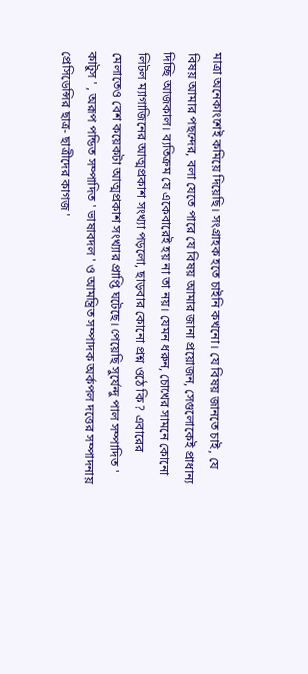মাত্রা অনেকাংশেই কমিয়ে দিয়েছি। সংগ্রাহক হতে চাইনি কখনো। যে বিষয় জানতে চাই, যে বিষয় আমার পছন্দের, বলা যেতে পারে যে বিষয় আমার জানা প্রয়োজন, সেগুলোকেই প্রাধান্য দিচ্ছি আজকাল। ব্যতিক্রম যে একেবারেই হয় না তা নয়। যেমন ধরুন, চোখের সামনে কোনো লিটল ম্যাগাজিনের আত্মপ্রকাশ সংখ্যা পড়লো, ছাড়বার কোনো প্রশ্ন ওঠে কি ? এবারের মেলাতেও বেশ কয়েকটা আত্মপ্রকাশ সংখ্যার প্রাপ্তি ঘটেছে। পেয়েছি সুর্যেন্দু পাল সম্পাদিত ' কাটুস ' , অরূপ পন্ডিত সম্পাদিত ' ভাষাবদল ' ও আমন্ত্রিত সম্পাদক অর্কপল দত্তের সম্পাদনায় প্রেসিডেন্সির ছাত্র- ছাত্রীদের কাগজ '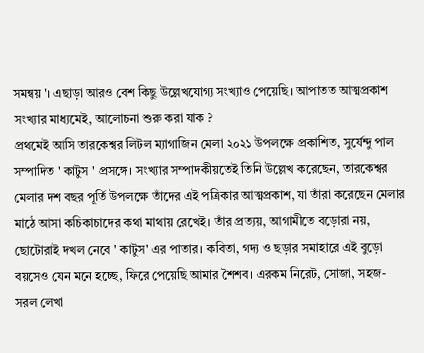সমন্বয় '। এছাড়া আরও বেশ কিছু উল্লেখযোগ্য সংখ্যাও পেয়েছি। আপাতত আত্মপ্রকাশ সংখ্যার মাধ্যমেই, আলোচনা শুরু করা যাক ?
প্রথমেই আসি তারকেশ্বর লিটল ম্যাগাজিন মেলা ২০২১ উপলক্ষে প্রকাশিত, সুর্যেন্দু পাল সম্পাদিত ' কাটুস ' প্রসঙ্গে। সংখ্যার সম্পাদকীয়তেই তিনি উল্লেখ করেছেন, তারকেশ্বর মেলার দশ বছর পূর্তি উপলক্ষে তাঁদের এই পত্রিকার আত্মপ্রকাশ, যা তাঁরা করেছেন মেলার মাঠে আসা কচিকাচাদের কথা মাথায় রেখেই। তাঁর প্রত্যয়, আগামীতে বড়োরা নয়, ছোটোরাই দখল নেবে ' কাটুস' এর পাতার। কবিতা, গদ্য ও ছড়ার সমাহারে এই বুড়ো বয়সেও যেন মনে হচ্ছে, ফিরে পেয়েছি আমার শৈশব। এরকম নিরেট, সোজা, সহজ- সরল লেখা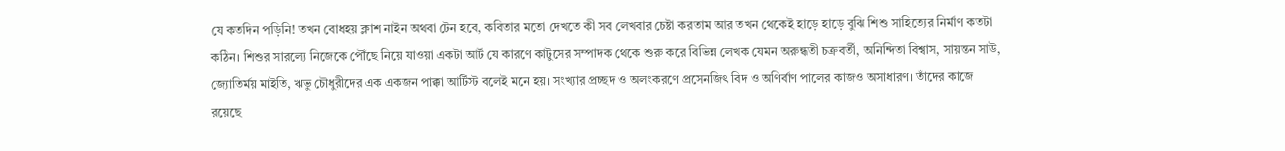যে কতদিন পড়িনি! তখন বোধহয় ক্লাশ নাইন অথবা টেন হবে, কবিতার মতো দেখতে কী সব লেখবার চেষ্টা করতাম আর তখন থেকেই হাড়ে হাড়ে বুঝি শিশু সাহিত্যের নির্মাণ কতটা কঠিন। শিশুর সারল্যে নিজেকে পৌঁছে নিয়ে যাওয়া একটা আর্ট যে কারণে কাটুসের সম্পাদক থেকে শুরু করে বিভিন্ন লেখক যেমন অরুন্ধতী চক্রবর্তী, অনিন্দিতা বিশ্বাস, সায়ন্তন সাউ, জ্যোতির্ময় মাইতি, ঋভু চৌধুরীদের এক একজন পাক্কা আর্টিস্ট বলেই মনে হয়। সংখ্যার প্রচ্ছদ ও অলংকরণে প্রসেনজিৎ বিদ ও অণির্বাণ পালের কাজও অসাধারণ। তাঁদের কাজে রয়েছে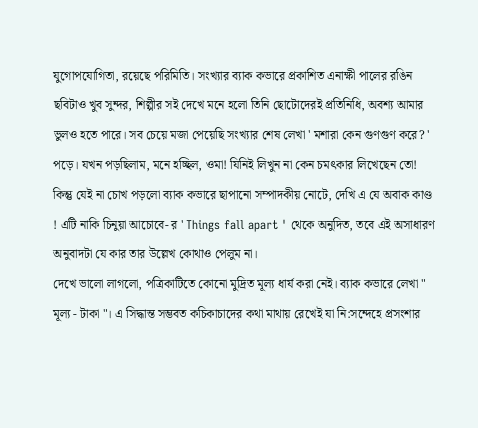যুগোপযোগিতা, রয়েছে পরিমিতি। সংখ্যার ব্যাক কভারে প্রকাশিত এনাক্ষী পালের রঙিন ছবিটাও খুব সুন্দর, শিল্পীর সই দেখে মনে হলো তিনি ছোটোদেরই প্রতিনিধি, অবশ্য আমার ভুলও হতে পারে। সব চেয়ে মজা পেয়েছি সংখ্যার শেষ লেখা ' মশারা কেন গুণগুণ করে? ' পড়ে। যখন পড়ছিলাম, মনে হচ্ছিল, ওমা! যিনিই লিখুন না কেন চমৎকার লিখেছেন তো! কিন্তু যেই না চোখ পড়লো ব্যাক কভারে ছাপানো সম্পাদকীয় নোটে, দেখি এ যে অবাক কাণ্ড ! এটি নাকি চিনুয়া আচোবে- র ' Things fall apart ' থেকে অনুদিত, তবে এই অসাধারণ অনুবাদটা যে কার তার উল্লেখ কোথাও পেলুম না।
দেখে ভালো লাগলো, পত্রিকাটিতে কোনো মুদ্রিত মূল্য ধার্য করা নেই। ব্যাক কভারে লেখা " মূল্য - টাকা "। এ সিদ্ধান্ত সম্ভবত কচিকাচাদের কথা মাথায় রেখেই যা নি:সন্দেহে প্রসংশার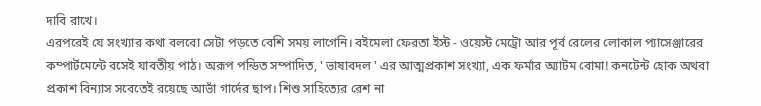দাবি রাখে।
এরপরেই যে সংখ্যার কথা বলবো সেটা পড়তে বেশি সময় লাগেনি। বইমেলা ফেরতা ইস্ট - ওয়েস্ট মেট্রো আর পূর্ব রেলের লোকাল প্যাসেঞ্জারের কম্পার্টমেন্টে বসেই যাবতীয় পাঠ। অরূপ পন্ডিত সম্পাদিত, ' ভাষাবদল ' এর আত্মপ্রকাশ সংখ্যা, এক ফর্মার অ্যাটম বোমা! কনটেন্ট হোক অথবা প্রকাশ বিন্যাস সবেতেই রয়েছে আভাঁ গার্দের ছাপ। শিশু সাহিত্যের রেশ না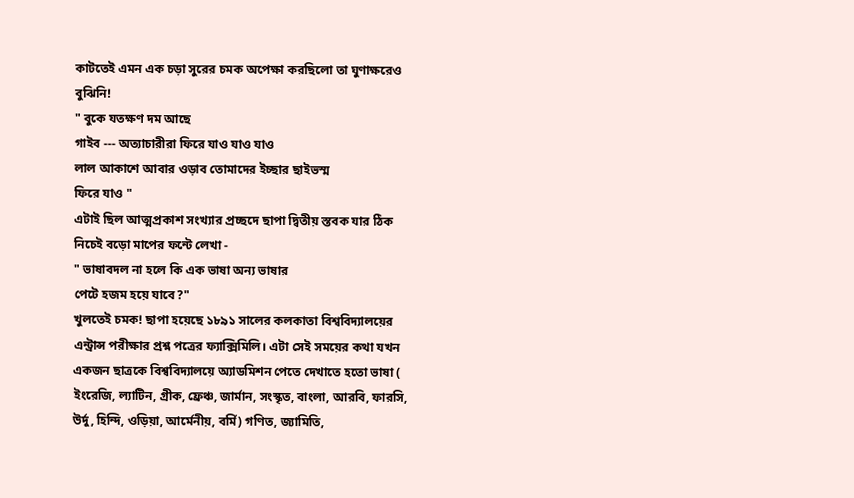কাটতেই এমন এক চড়া সুরের চমক অপেক্ষা করছিলো তা ঘুণাক্ষরেও বুঝিনি!
" বুকে যতক্ষণ দম আছে
গাইব --- অত্যাচারীরা ফিরে যাও যাও যাও
লাল আকাশে আবার ওড়াব তোমাদের ইচ্ছার ছাইভস্ম
ফিরে যাও "
এটাই ছিল আত্মপ্রকাশ সংখ্যার প্রচ্ছদে ছাপা দ্বিতীয় স্তবক যার ঠিক নিচেই বড়ো মাপের ফন্টে লেখা -
" ভাষাবদল না হলে কি এক ভাষা অন্য ভাষার
পেটে হজম হয়ে যাবে?"
খুলতেই চমক! ছাপা হয়েছে ১৮৯১ সালের কলকাতা বিশ্ববিদ্যালয়ের এন্ট্রান্স পরীক্ষার প্রশ্ন পত্রের ফ্যাক্সিমিলি। এটা সেই সময়ের কথা যখন একজন ছাত্রকে বিশ্ববিদ্যালয়ে অ্যাডমিশন পেতে দেখাতে হতো ভাষা ( ইংরেজি, ল্যাটিন, গ্রীক, ফ্রেঞ্চ, জার্মান, সংস্কৃত, বাংলা, আরবি, ফারসি, উর্দু, হিন্দি, ওড়িয়া, আর্মেনীয়, বর্মি) গণিত, জ্যামিতি,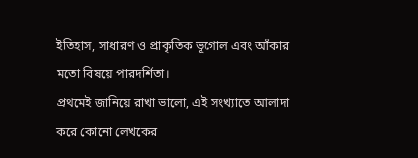ইতিহাস, সাধারণ ও প্রাকৃতিক ভূগোল এবং আঁকার মতো বিষয়ে পারদর্শিতা।
প্রথমেই জানিয়ে রাখা ভালো, এই সংখ্যাতে আলাদা করে কোনো লেখকের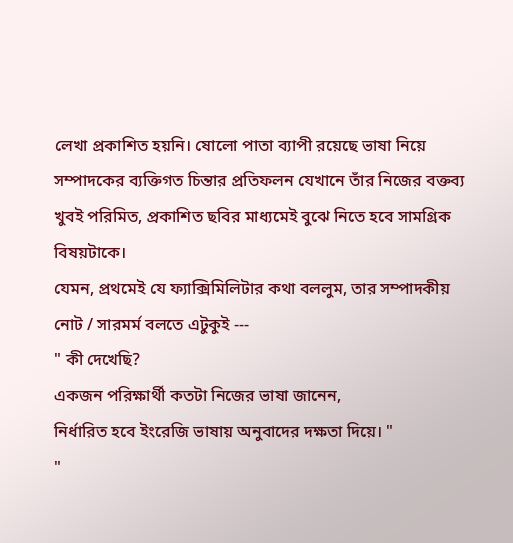লেখা প্রকাশিত হয়নি। ষোলো পাতা ব্যাপী রয়েছে ভাষা নিয়ে সম্পাদকের ব্যক্তিগত চিন্তার প্রতিফলন যেখানে তাঁর নিজের বক্তব্য খুবই পরিমিত, প্রকাশিত ছবির মাধ্যমেই বুঝে নিতে হবে সামগ্রিক বিষয়টাকে।
যেমন, প্রথমেই যে ফ্যাক্সিমিলিটার কথা বললুম, তার সম্পাদকীয় নোট / সারমর্ম বলতে এটুকুই ---
" কী দেখেছি?
একজন পরিক্ষার্থী কতটা নিজের ভাষা জানেন,
নির্ধারিত হবে ইংরেজি ভাষায় অনুবাদের দক্ষতা দিয়ে। "
"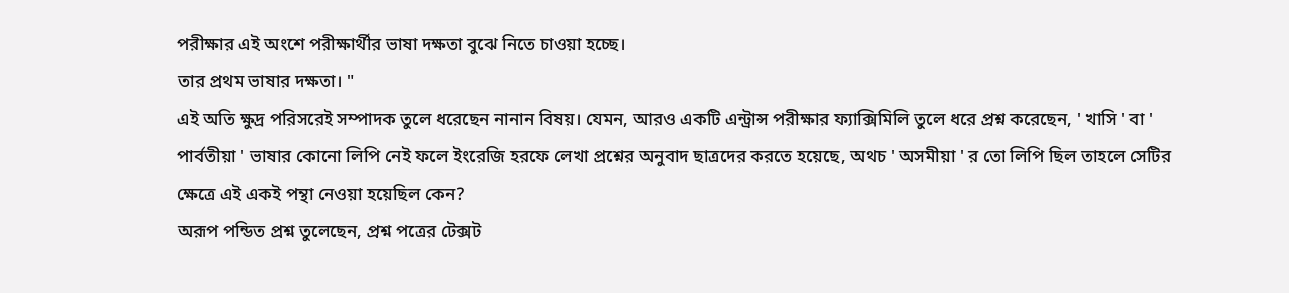পরীক্ষার এই অংশে পরীক্ষার্থীর ভাষা দক্ষতা বুঝে নিতে চাওয়া হচ্ছে।
তার প্রথম ভাষার দক্ষতা। "
এই অতি ক্ষুদ্র পরিসরেই সম্পাদক তুলে ধরেছেন নানান বিষয়। যেমন, আরও একটি এন্ট্রান্স পরীক্ষার ফ্যাক্সিমিলি তুলে ধরে প্রশ্ন করেছেন, ' খাসি ' বা ' পার্বতীয়া ' ভাষার কোনো লিপি নেই ফলে ইংরেজি হরফে লেখা প্রশ্নের অনুবাদ ছাত্রদের করতে হয়েছে, অথচ ' অসমীয়া ' র তো লিপি ছিল তাহলে সেটির ক্ষেত্রে এই একই পন্থা নেওয়া হয়েছিল কেন?
অরূপ পন্ডিত প্রশ্ন তুলেছেন, প্রশ্ন পত্রের টেক্সট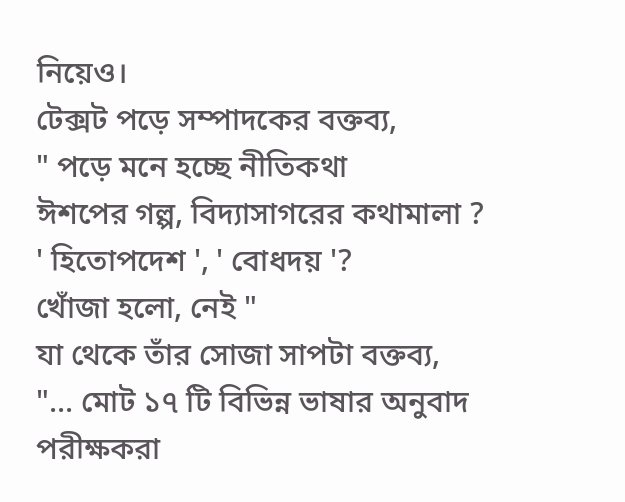নিয়েও।
টেক্সট পড়ে সম্পাদকের বক্তব্য,
" পড়ে মনে হচ্ছে নীতিকথা
ঈশপের গল্প, বিদ্যাসাগরের কথামালা ?
' হিতোপদেশ ', ' বোধদয় '?
খোঁজা হলো, নেই "
যা থেকে তাঁর সোজা সাপটা বক্তব্য,
"... মোট ১৭ টি বিভিন্ন ভাষার অনুবাদ পরীক্ষকরা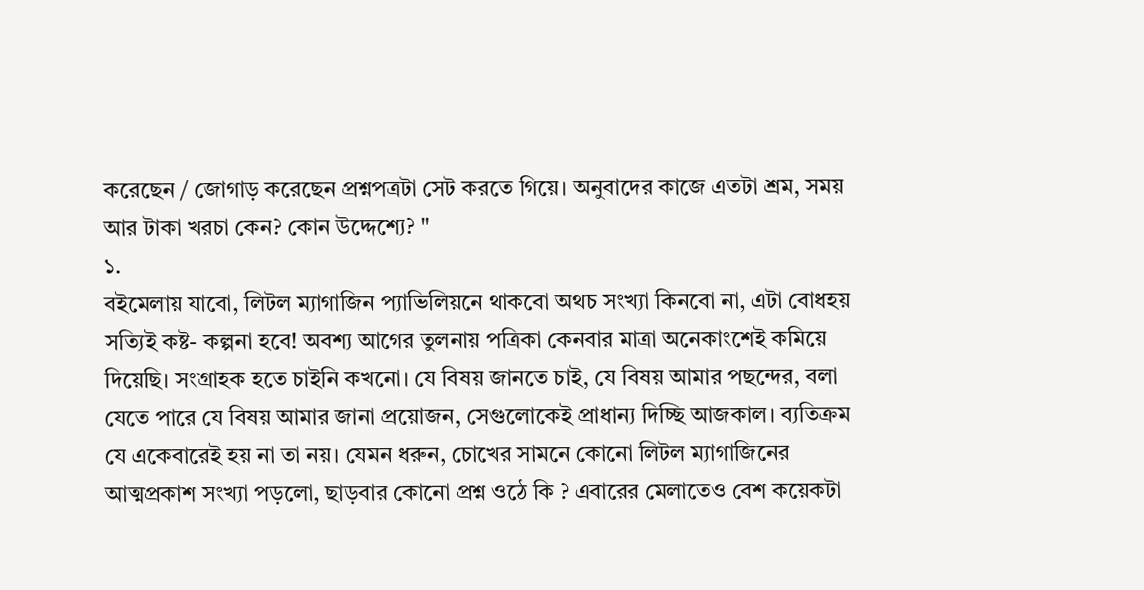করেছেন / জোগাড় করেছেন প্রশ্নপত্রটা সেট করতে গিয়ে। অনুবাদের কাজে এতটা শ্রম, সময় আর টাকা খরচা কেন? কোন উদ্দেশ্যে? "
১.
বইমেলায় যাবো, লিটল ম্যাগাজিন প্যাভিলিয়নে থাকবো অথচ সংখ্যা কিনবো না, এটা বোধহয় সত্যিই কষ্ট- কল্পনা হবে! অবশ্য আগের তুলনায় পত্রিকা কেনবার মাত্রা অনেকাংশেই কমিয়ে দিয়েছি। সংগ্রাহক হতে চাইনি কখনো। যে বিষয় জানতে চাই, যে বিষয় আমার পছন্দের, বলা যেতে পারে যে বিষয় আমার জানা প্রয়োজন, সেগুলোকেই প্রাধান্য দিচ্ছি আজকাল। ব্যতিক্রম যে একেবারেই হয় না তা নয়। যেমন ধরুন, চোখের সামনে কোনো লিটল ম্যাগাজিনের আত্মপ্রকাশ সংখ্যা পড়লো, ছাড়বার কোনো প্রশ্ন ওঠে কি ? এবারের মেলাতেও বেশ কয়েকটা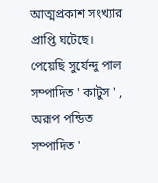আত্মপ্রকাশ সংখ্যার প্রাপ্তি ঘটেছে। পেয়েছি সুর্যেন্দু পাল সম্পাদিত ' কাটুস ' , অরূপ পন্ডিত সম্পাদিত '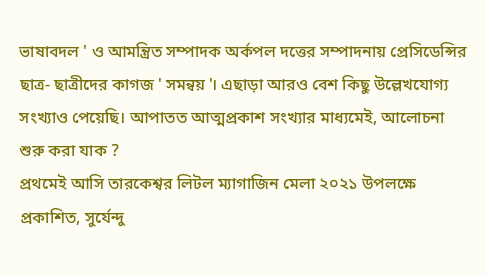ভাষাবদল ' ও আমন্ত্রিত সম্পাদক অর্কপল দত্তের সম্পাদনায় প্রেসিডেন্সির ছাত্র- ছাত্রীদের কাগজ ' সমন্বয় '। এছাড়া আরও বেশ কিছু উল্লেখযোগ্য সংখ্যাও পেয়েছি। আপাতত আত্মপ্রকাশ সংখ্যার মাধ্যমেই, আলোচনা শুরু করা যাক ?
প্রথমেই আসি তারকেশ্বর লিটল ম্যাগাজিন মেলা ২০২১ উপলক্ষে প্রকাশিত, সুর্যেন্দু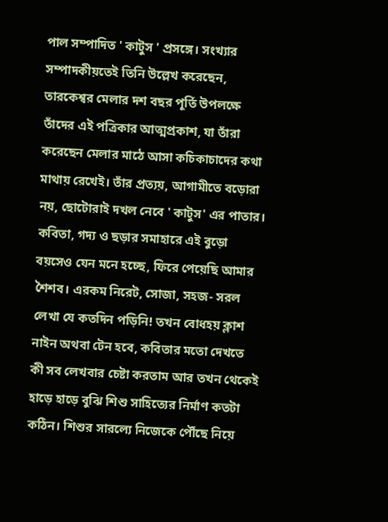পাল সম্পাদিত ' কাটুস ' প্রসঙ্গে। সংখ্যার সম্পাদকীয়তেই তিনি উল্লেখ করেছেন, তারকেশ্বর মেলার দশ বছর পূর্তি উপলক্ষে তাঁদের এই পত্রিকার আত্মপ্রকাশ, যা তাঁরা করেছেন মেলার মাঠে আসা কচিকাচাদের কথা মাথায় রেখেই। তাঁর প্রত্যয়, আগামীতে বড়োরা নয়, ছোটোরাই দখল নেবে ' কাটুস' এর পাতার। কবিতা, গদ্য ও ছড়ার সমাহারে এই বুড়ো বয়সেও যেন মনে হচ্ছে, ফিরে পেয়েছি আমার শৈশব। এরকম নিরেট, সোজা, সহজ- সরল লেখা যে কতদিন পড়িনি! তখন বোধহয় ক্লাশ নাইন অথবা টেন হবে, কবিতার মতো দেখতে কী সব লেখবার চেষ্টা করতাম আর তখন থেকেই হাড়ে হাড়ে বুঝি শিশু সাহিত্যের নির্মাণ কতটা কঠিন। শিশুর সারল্যে নিজেকে পৌঁছে নিয়ে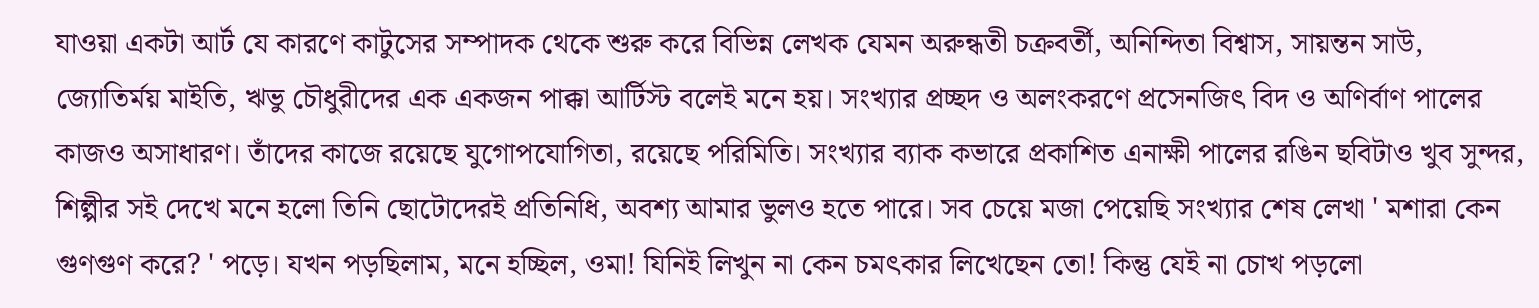যাওয়া একটা আর্ট যে কারণে কাটুসের সম্পাদক থেকে শুরু করে বিভিন্ন লেখক যেমন অরুন্ধতী চক্রবর্তী, অনিন্দিতা বিশ্বাস, সায়ন্তন সাউ, জ্যোতির্ময় মাইতি, ঋভু চৌধুরীদের এক একজন পাক্কা আর্টিস্ট বলেই মনে হয়। সংখ্যার প্রচ্ছদ ও অলংকরণে প্রসেনজিৎ বিদ ও অণির্বাণ পালের কাজও অসাধারণ। তাঁদের কাজে রয়েছে যুগোপযোগিতা, রয়েছে পরিমিতি। সংখ্যার ব্যাক কভারে প্রকাশিত এনাক্ষী পালের রঙিন ছবিটাও খুব সুন্দর, শিল্পীর সই দেখে মনে হলো তিনি ছোটোদেরই প্রতিনিধি, অবশ্য আমার ভুলও হতে পারে। সব চেয়ে মজা পেয়েছি সংখ্যার শেষ লেখা ' মশারা কেন গুণগুণ করে? ' পড়ে। যখন পড়ছিলাম, মনে হচ্ছিল, ওমা! যিনিই লিখুন না কেন চমৎকার লিখেছেন তো! কিন্তু যেই না চোখ পড়লো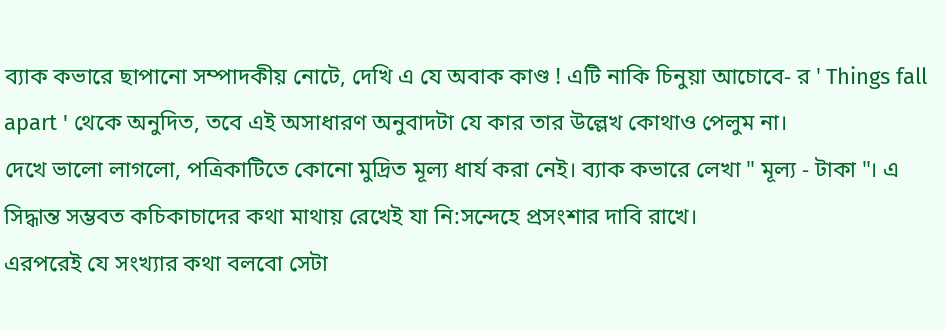ব্যাক কভারে ছাপানো সম্পাদকীয় নোটে, দেখি এ যে অবাক কাণ্ড ! এটি নাকি চিনুয়া আচোবে- র ' Things fall apart ' থেকে অনুদিত, তবে এই অসাধারণ অনুবাদটা যে কার তার উল্লেখ কোথাও পেলুম না।
দেখে ভালো লাগলো, পত্রিকাটিতে কোনো মুদ্রিত মূল্য ধার্য করা নেই। ব্যাক কভারে লেখা " মূল্য - টাকা "। এ সিদ্ধান্ত সম্ভবত কচিকাচাদের কথা মাথায় রেখেই যা নি:সন্দেহে প্রসংশার দাবি রাখে।
এরপরেই যে সংখ্যার কথা বলবো সেটা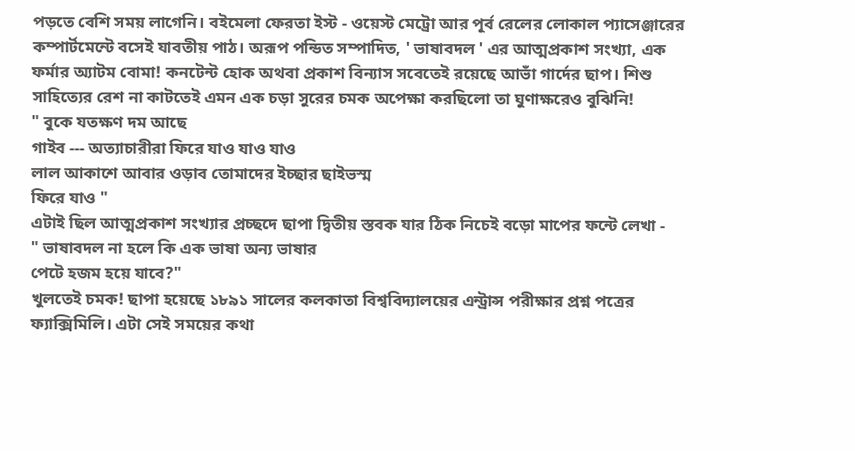পড়তে বেশি সময় লাগেনি। বইমেলা ফেরতা ইস্ট - ওয়েস্ট মেট্রো আর পূর্ব রেলের লোকাল প্যাসেঞ্জারের কম্পার্টমেন্টে বসেই যাবতীয় পাঠ। অরূপ পন্ডিত সম্পাদিত, ' ভাষাবদল ' এর আত্মপ্রকাশ সংখ্যা, এক ফর্মার অ্যাটম বোমা! কনটেন্ট হোক অথবা প্রকাশ বিন্যাস সবেতেই রয়েছে আভাঁ গার্দের ছাপ। শিশু সাহিত্যের রেশ না কাটতেই এমন এক চড়া সুরের চমক অপেক্ষা করছিলো তা ঘুণাক্ষরেও বুঝিনি!
" বুকে যতক্ষণ দম আছে
গাইব --- অত্যাচারীরা ফিরে যাও যাও যাও
লাল আকাশে আবার ওড়াব তোমাদের ইচ্ছার ছাইভস্ম
ফিরে যাও "
এটাই ছিল আত্মপ্রকাশ সংখ্যার প্রচ্ছদে ছাপা দ্বিতীয় স্তবক যার ঠিক নিচেই বড়ো মাপের ফন্টে লেখা -
" ভাষাবদল না হলে কি এক ভাষা অন্য ভাষার
পেটে হজম হয়ে যাবে?"
খুলতেই চমক! ছাপা হয়েছে ১৮৯১ সালের কলকাতা বিশ্ববিদ্যালয়ের এন্ট্রান্স পরীক্ষার প্রশ্ন পত্রের ফ্যাক্সিমিলি। এটা সেই সময়ের কথা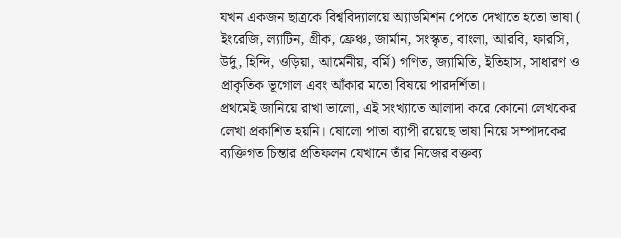যখন একজন ছাত্রকে বিশ্ববিদ্যালয়ে অ্যাডমিশন পেতে দেখাতে হতো ভাষা ( ইংরেজি, ল্যাটিন, গ্রীক, ফ্রেঞ্চ, জার্মান, সংস্কৃত, বাংলা, আরবি, ফারসি, উর্দু, হিন্দি, ওড়িয়া, আর্মেনীয়, বর্মি) গণিত, জ্যামিতি, ইতিহাস, সাধারণ ও প্রাকৃতিক ভূগোল এবং আঁকার মতো বিষয়ে পারদর্শিতা।
প্রথমেই জানিয়ে রাখা ভালো, এই সংখ্যাতে আলাদা করে কোনো লেখকের লেখা প্রকাশিত হয়নি। ষোলো পাতা ব্যাপী রয়েছে ভাষা নিয়ে সম্পাদকের ব্যক্তিগত চিন্তার প্রতিফলন যেখানে তাঁর নিজের বক্তব্য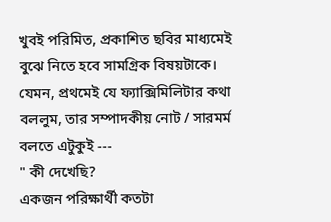খুবই পরিমিত, প্রকাশিত ছবির মাধ্যমেই বুঝে নিতে হবে সামগ্রিক বিষয়টাকে।
যেমন, প্রথমেই যে ফ্যাক্সিমিলিটার কথা বললুম, তার সম্পাদকীয় নোট / সারমর্ম বলতে এটুকুই ---
" কী দেখেছি?
একজন পরিক্ষার্থী কতটা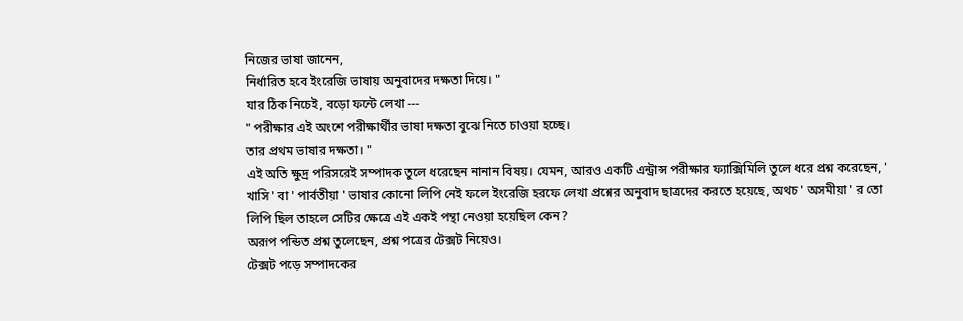নিজের ভাষা জানেন,
নির্ধারিত হবে ইংরেজি ভাষায় অনুবাদের দক্ষতা দিয়ে। "
যার ঠিক নিচেই, বড়ো ফন্টে লেখা ---
" পরীক্ষার এই অংশে পরীক্ষার্থীর ভাষা দক্ষতা বুঝে নিতে চাওয়া হচ্ছে।
তার প্রথম ভাষার দক্ষতা। "
এই অতি ক্ষুদ্র পরিসরেই সম্পাদক তুলে ধরেছেন নানান বিষয়। যেমন, আরও একটি এন্ট্রান্স পরীক্ষার ফ্যাক্সিমিলি তুলে ধরে প্রশ্ন করেছেন, ' খাসি ' বা ' পার্বতীয়া ' ভাষার কোনো লিপি নেই ফলে ইংরেজি হরফে লেখা প্রশ্নের অনুবাদ ছাত্রদের করতে হয়েছে, অথচ ' অসমীয়া ' র তো লিপি ছিল তাহলে সেটির ক্ষেত্রে এই একই পন্থা নেওয়া হয়েছিল কেন?
অরূপ পন্ডিত প্রশ্ন তুলেছেন, প্রশ্ন পত্রের টেক্সট নিয়েও।
টেক্সট পড়ে সম্পাদকের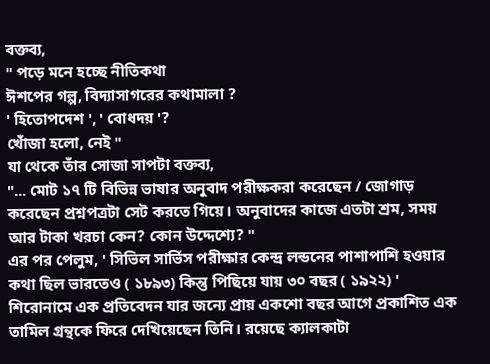বক্তব্য,
" পড়ে মনে হচ্ছে নীতিকথা
ঈশপের গল্প, বিদ্যাসাগরের কথামালা ?
' হিতোপদেশ ', ' বোধদয় '?
খোঁজা হলো, নেই "
যা থেকে তাঁর সোজা সাপটা বক্তব্য,
"... মোট ১৭ টি বিভিন্ন ভাষার অনুবাদ পরীক্ষকরা করেছেন / জোগাড় করেছেন প্রশ্নপত্রটা সেট করতে গিয়ে। অনুবাদের কাজে এতটা শ্রম, সময় আর টাকা খরচা কেন? কোন উদ্দেশ্যে? "
এর পর পেলুম, ' সিভিল সার্ভিস পরীক্ষার কেন্দ্র লন্ডনের পাশাপাশি হওয়ার কথা ছিল ভারতেও ( ১৮৯৩) কিন্তু পিছিয়ে যায় ৩০ বছর ( ১৯২২) ' শিরোনামে এক প্রতিবেদন যার জন্যে প্রায় একশো বছর আগে প্রকাশিত এক তামিল গ্রন্থকে ফিরে দেখিয়েছেন তিনি। রয়েছে ক্যালকাটা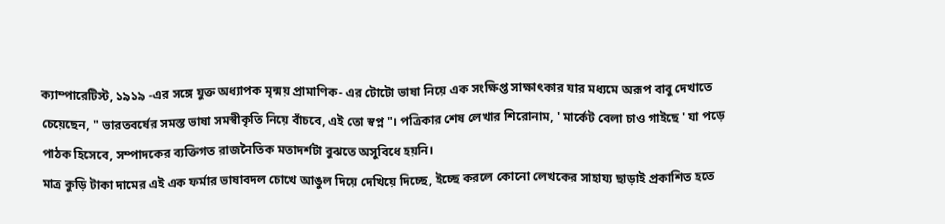ক্যাম্পারেটিস্ট, ১৯১৯ -এর সঙ্গে যুক্ত অধ্যাপক মৃন্ময় প্রামাণিক- এর টোটো ভাষা নিয়ে এক সংক্ষিপ্ত সাক্ষাৎকার যার মধ্যমে অরূপ বাবু দেখাতে চেয়েছেন, " ভারতবর্ষের সমস্ত ভাষা সমস্বীকৃতি নিয়ে বাঁচবে, এই তো স্বপ্ন "। পত্রিকার শেষ লেখার শিরোনাম, ' মার্কেট বেলা চাও গাইছে ' যা পড়ে পাঠক হিসেবে, সম্পাদকের ব্যক্তিগত রাজনৈতিক মতাদর্শটা বুঝতে অসুবিধে হয়নি।
মাত্র কুড়ি টাকা দামের এই এক ফর্মার ভাষাবদল চোখে আঙুল দিয়ে দেখিয়ে দিচ্ছে, ইচ্ছে করলে কোনো লেখকের সাহায্য ছাড়াই প্রকাশিত হতে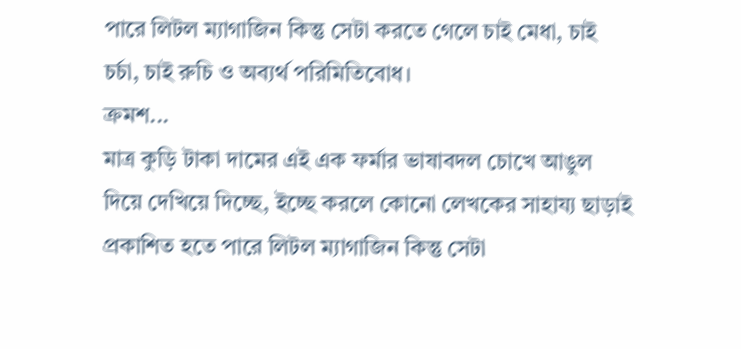পারে লিটল ম্যাগাজিন কিন্তু সেটা করতে গেলে চাই মেধা, চাই চর্চা, চাই রুচি ও অব্যর্থ পরিমিতিবোধ।
ক্রমশ...
মাত্র কুড়ি টাকা দামের এই এক ফর্মার ভাষাবদল চোখে আঙুল দিয়ে দেখিয়ে দিচ্ছে, ইচ্ছে করলে কোনো লেখকের সাহায্য ছাড়াই প্রকাশিত হতে পারে লিটল ম্যাগাজিন কিন্তু সেটা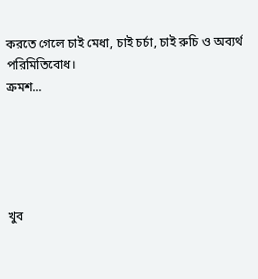করতে গেলে চাই মেধা, চাই চর্চা, চাই রুচি ও অব্যর্থ পরিমিতিবোধ।
ক্রমশ...





খুব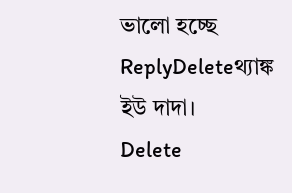ভালো হচ্ছে
ReplyDeleteথ্যাঙ্ক ইউ দাদা।
Delete